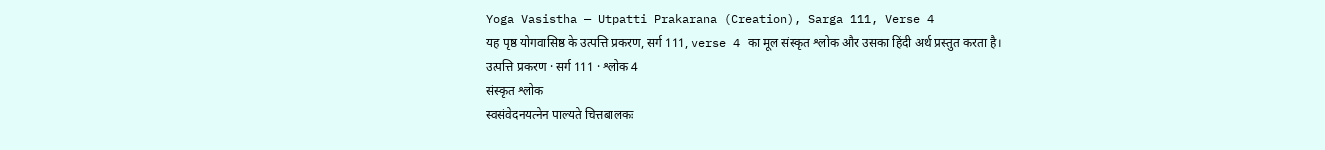Yoga Vasistha — Utpatti Prakarana (Creation), Sarga 111, Verse 4
यह पृष्ठ योगवासिष्ठ के उत्पत्ति प्रकरण, सर्ग 111, verse 4 का मूल संस्कृत श्लोक और उसका हिंदी अर्थ प्रस्तुत करता है।
उत्पत्ति प्रकरण · सर्ग 111 · श्लोक 4
संस्कृत श्लोक
स्वसंवेदनयत्नेन पाल्यते चित्तबालकः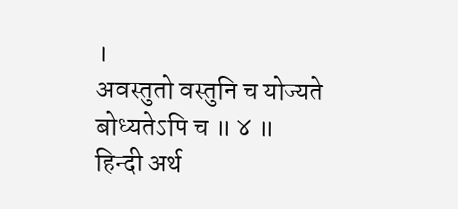।
अवस्तुतो वस्तुनि च योज्यते बोध्यतेऽपि च ॥ ४ ॥
हिन्दी अर्थ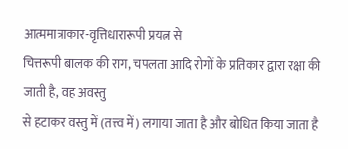आत्ममात्राकार-वृत्तिधारारूपी प्रयत्न से
चित्तरूपी बालक की राग, चपलता आदि रोगों के प्रतिकार द्वारा रक्षा की जाती है, वह अवस्तु
से हटाकर वस्तु में (तत्त्व में) लगाया जाता है और बोधित किया जाता है